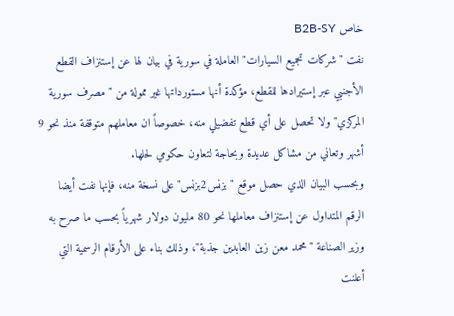خاص B2B-SY
نفت "شركات تجميع السيارات" العاملة في سورية في بيان لها عن إستنزاف القطع الأجنبي عبر إستيرادها للقطع، مؤكدة أنها مستورداتها غير ممولة من "مصرف سورية المركزي" ولا تحصل على أي قطع تفضيلي منه، خصوصاً ان معاملهم متوقفة منذ نحو 9 أشهر وتعاني من مشاكل عديدة وبحاجة لتعاون حكومي لحلها.
وبحسب البيان الذي حصل موقع "بزنس2بزنس" على نسخة منه، فإنها نفت أيضا الرقم المتداول عن إستنزاف معاملها نحو 80 مليون دولار شهرياً بحسب ما صرح به وزير الصناعة " محمد معن زين العابدين جذبة"، وذلك بناء على الأرقام الرسمية التي أعلنت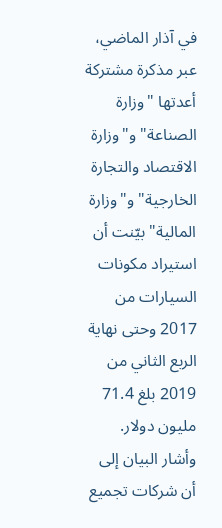في آذار الماضي، عبر مذكرة مشتركة أعدتها "وزارة الصناعة" و"وزارة الاقتصاد والتجارة الخارجية" و"وزارة المالية" بيّنت أن استيراد مكونات السيارات من 2017 وحتى نهاية الربع الثاني من 2019 بلغ 71.4 مليون دولار.
وأشار البيان إلى أن شركات تجميع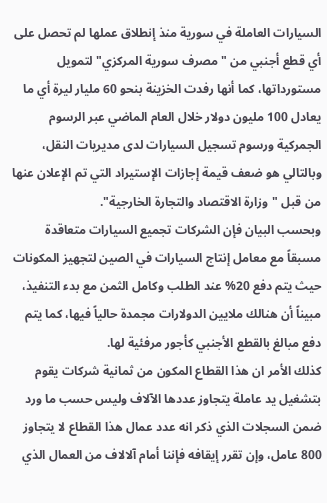السيارات العاملة في سورية منذ إنطلاق عملها لم تحصل على أي قطع أجنبي من "مصرف سورية المركزي" لتمويل مستورداتها، كما أنها رفدت الخزينة بنحو 60 مليار ليرة أي ما يعادل 100 مليون دولار خلال العام الماضي عبر الرسوم الجمركية ورسوم تسجيل السيارات لدى مديريات النقل، وبالتالي هو ضعف قيمة إجازات الإستيراد التي تم الإعلان عنها من قبل "وزارة الاقتصاد والتجارة الخارجية".
وبحسب البيان فإن الشركات تجميع السيارات متعاقدة مسبقاً مع معامل إنتاج السيارات في الصين لتجهيز المكونات حيث يتم دفع 20% عند الطلب وكامل الثمن مع بدء التنفيذ، مبيناً أن هنالك ملايين الدولارات مجمدة حالياً فيها، كما يتم دفع مبالغ بالقطع الأجنبي كأجور مرفئية لها.
كذلك الأمر ان هذا القطاع المكون من ثمانية شركات يقوم بتشغيل يد عاملة يتجاوز عددها الآلاف وليس حسب ما ورد ضمن السجلات الذي ذكر انه عدد عمال هذا القطاع لا يتجاوز 800 عامل، وإن تقرر إيقافه فإننا أمام آلالاف من العمال الذي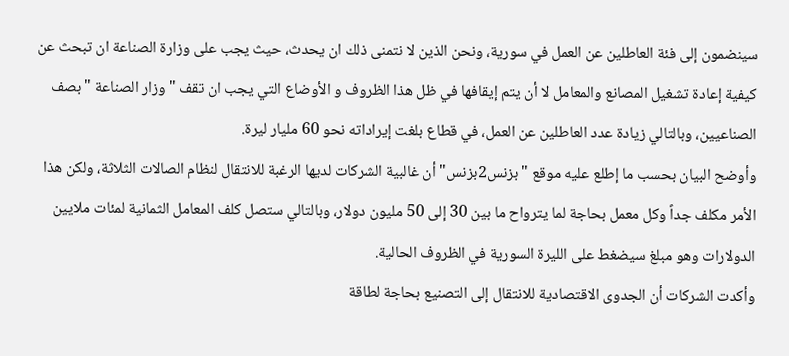سينضمون إلى فئة العاطلين عن العمل في سورية، ونحن الذين لا نتمنى ذلك ان يحدث، حيث يجب على وزارة الصناعة ان تبحث عن كيفية إعادة تشغيل المصانع والمعامل لا أن يتم إيقافها في ظل هذا الظروف و الأوضاع التي يجب ان تقف "وزار الصناعة " بصف الصناعيين، وبالتالي زيادة عدد العاطلين عن العمل، في قطاع بلغت إيراداته نحو 60 مليار ليرة.
وأوضح البيان بحسب ما إطلع عليه موقع "بزنس2بزنس" أن غالبية الشركات لديها الرغبة للانتقال لنظام الصالات الثلاثة، ولكن هذا الأمر مكلف جداً وكل معمل بحاجة لما يترواح ما بين 30 إلى 50 مليون دولار، وبالتالي ستصل كلف المعامل الثمانية لمئات ملايين الدولارات وهو مبلغ سيضغط على الليرة السورية في الظروف الحالية.
وأكدت الشركات أن الجدوى الاقتصادية للانتقال إلى التصنيع بحاجة لطاقة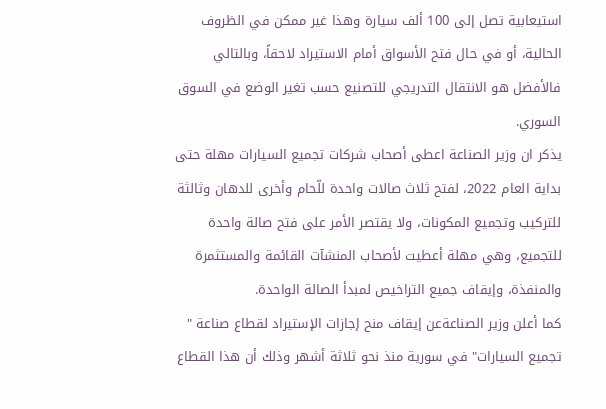استيعابية تصل إلى 100 ألف سيارة وهذا غير ممكن في الظروف الحالية، أو في حال فتح الأسواق أمام الاستيراد لاحقاً، وبالتالي فالأفضل هو الانتقال التدريجي للتصنيع حسب تغير الوضع في السوق السوري.
يذكر ان وزير الصناعة اعطى أصحاب شركات تجميع السيارات مهلة حتى بداية العام 2022، لفتح ثلاث صالات واحدة للّحام وأخرى للدهان وثالثة للتركيب وتجميع المكونات، ولا يقتصر الأمر على فتح صالة واحدة للتجميع، وهي مهلة أعطيت لأصحاب المنشآت القائمة والمستثمرة والمنفذة، وإيقاف جميع التراخيص لمبدأ الصالة الواحدة.
كما أعلن وزير الصناعةعن إيقاف منح إجازات الإستيراد لقطاع صناعة " تجميع السيارات" في سورية منذ نحو ثلاثة أشهر وذلك أن هذا القطاع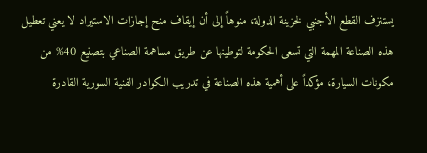يستنزف القطع الأجنبي لخزينة الدولة، منوهاً إلى أن إيقاف منح إجازات الاستيراد لا يعني تعطيل هذه الصناعة المهمة التي تسعى الحكومة لتوطينها عن طريق مساهمة الصناعي بتصنيع 40% من مكونات السيارة، مؤكداً على أهمية هذه الصناعة في تدريب الكوادر الفنية السورية القادرة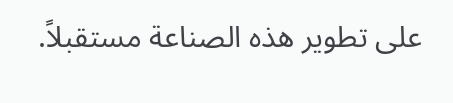على تطوير هذه الصناعة مستقبلاً.